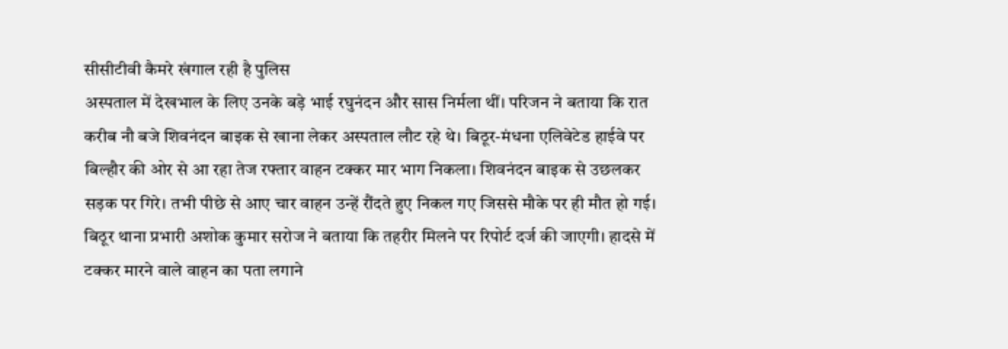सीसीटीवी कैमरे खंगाल रही है पुलिस
अस्पताल में देखभाल के लिए उनके बड़े भाई रघुनंदन और सास निर्मला थीं। परिजन ने बताया कि रात करीब नौ बजे शिवनंदन बाइक से खाना लेकर अस्पताल लौट रहे थे। बिठूर-मंधना एलिवेटेड हाईवे पर बिल्हौर की ओर से आ रहा तेज रफ्तार वाहन टक्कर मार भाग निकला। शिवनंदन बाइक से उछलकर सड़क पर गिरे। तभी पीछे से आए चार वाहन उन्हें रौंदते हुए निकल गए जिससे मौके पर ही मौत हो गई। बिठूर थाना प्रभारी अशोक कुमार सरोज ने बताया कि तहरीर मिलने पर रिपोर्ट दर्ज की जाएगी। हादसे में टक्कर मारने वाले वाहन का पता लगाने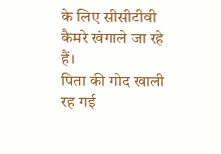के लिए सीसीटीवी कैमरे खंगाले जा रहे हैं।
पिता की गोद खाली रह गई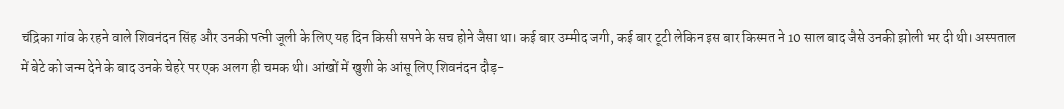चंद्रिका गांव के रहने वाले शिवनंदन सिंह और उनकी पत्नी जूली के लिए यह दिन किसी सपने के सच होने जैसा था। कई बार उम्मीद जगी, कई बार टूटी लेकिन इस बार किस्मत ने 10 साल बाद जैसे उनकी झोली भर दी थी। अस्पताल में बेटे को जन्म देने के बाद उनके चेहरे पर एक अलग ही चमक थी। आंखों में खुशी के आंसू लिए शिवनंदन दौड़-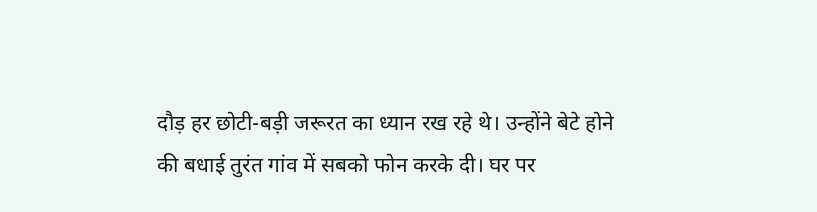दौड़ हर छोटी-बड़ी जरूरत का ध्यान रख रहे थे। उन्होंने बेटे होने की बधाई तुरंत गांव में सबको फोन करके दी। घर पर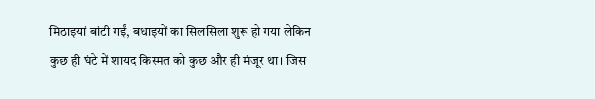मिठाइयां बांटी गईं, बधाइयों का सिलसिला शुरू हो गया लेकिन कुछ ही घंटे में शायद किस्मत को कुछ और ही मंजूर था। जिस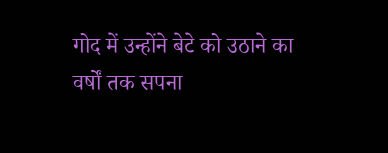गोद में उन्होंने बेटे को उठाने का वर्षों तक सपना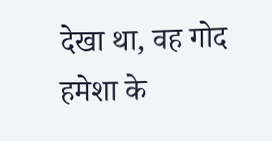देखा था, वह गोद हमेशा के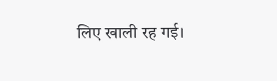लिए खाली रह गई।